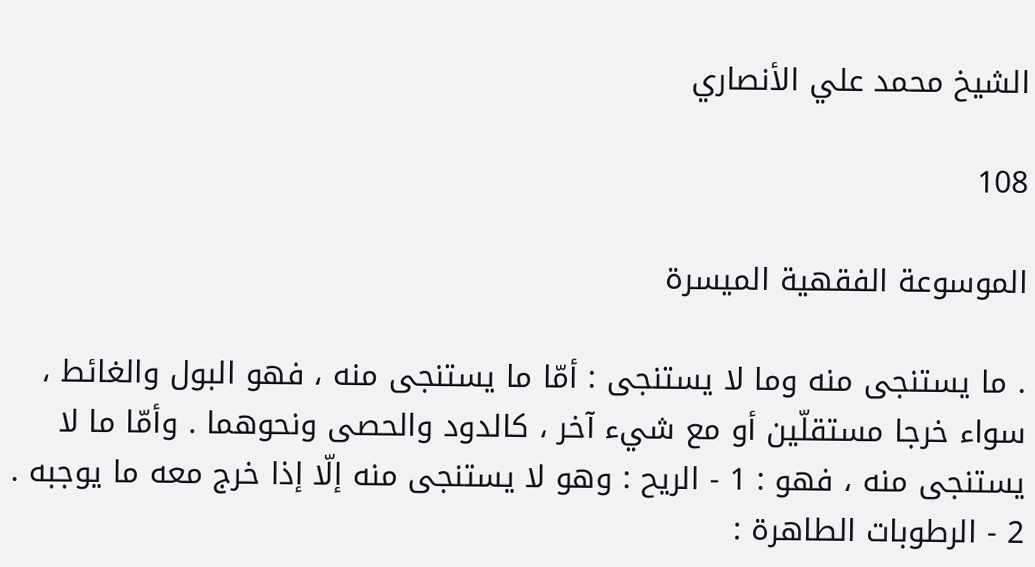الشيخ محمد علي الأنصاري

108

الموسوعة الفقهية الميسرة

. ما يستنجى منه وما لا يستنجى : أمّا ما يستنجى منه ، فهو البول والغائط ، سواء خرجا مستقلّين أو مع شيء آخر ، كالدود والحصى ونحوهما . وأمّا ما لا يستنجى منه ، فهو : 1 - الريح : وهو لا يستنجى منه إلّا إذا خرج معه ما يوجبه . 2 - الرطوبات الطاهرة :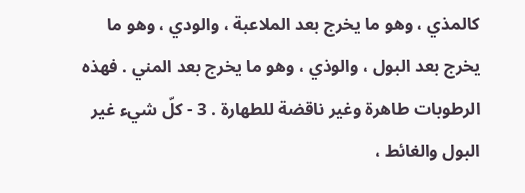كالمذي ، وهو ما يخرج بعد الملاعبة ، والودي ، وهو ما يخرج بعد البول ، والوذي ، وهو ما يخرج بعد المني . فهذه الرطوبات طاهرة وغير ناقضة للطهارة . 3 - كلّ شيء غير البول والغائط ،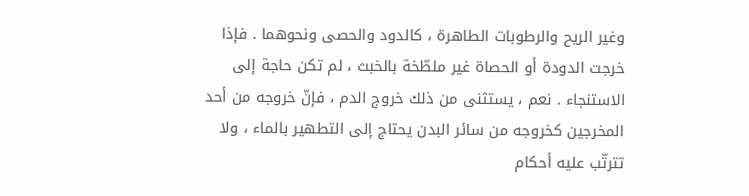وغير الريح والرطوبات الطاهرة ، كالدود والحصى ونحوهما . فإذا خرجت الدودة أو الحصاة غير ملطّخة بالخبث ، لم تكن حاجة إلى الاستنجاء . نعم ، يستثنى من ذلك خروج الدم ، فإنّ خروجه من أحد المخرجين كخروجه من سائر البدن يحتاج إلى التطهير بالماء ، ولا تترتّب عليه أحكام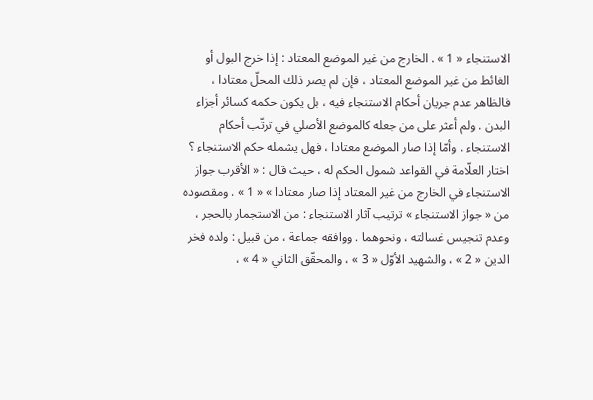الاستنجاء « 1 » . الخارج من غير الموضع المعتاد : إذا خرج البول أو الغائط من غير الموضع المعتاد ، فإن لم يصر ذلك المحلّ معتادا ، فالظاهر عدم جريان أحكام الاستنجاء فيه ، بل يكون حكمه كسائر أجزاء البدن . ولم أعثر على من جعله كالموضع الأصلي في ترتّب أحكام الاستنجاء . وأمّا إذا صار الموضع معتادا ، فهل يشمله حكم الاستنجاء ؟ اختار العلّامة في القواعد شمول الحكم له ، حيث قال : « الأقرب جواز الاستنجاء في الخارج من غير المعتاد إذا صار معتادا » « 1 » . ومقصوده من « جواز الاستنجاء » ترتيب آثار الاستنجاء : من الاستجمار بالحجر ، وعدم تنجيس غسالته ، ونحوهما . ووافقه جماعة ، من قبيل : ولده فخر الدين « 2 » ، والشهيد الأوّل « 3 » ، والمحقّق الثاني « 4 » ،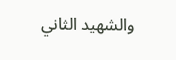والشهيد الثاني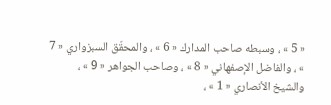« 5 » ، وسبطه صاحب المدارك « 6 » ، والمحقّق السبزواري « 7 » ، والفاضل الإصفهاني « 8 » ، وصاحب الجواهر « 9 » ، والشيخ الأنصاري « 1 » ،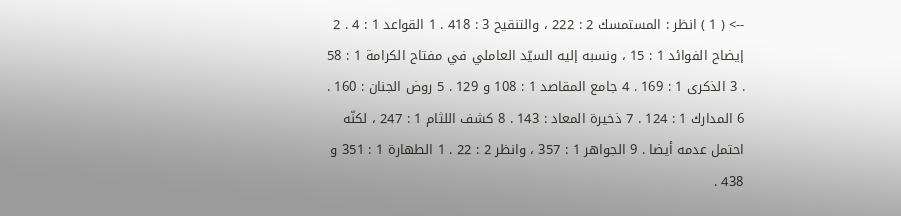--> ( 1 ) انظر : المستمسك 2 : 222 ، والتنقيح 3 : 418 . 1 القواعد 1 : 4 . 2 إيضاح الفوائد 1 : 15 ، ونسبه إليه السيّد العاملي في مفتاح الكرامة 1 : 58 . 3 الذكرى 1 : 169 . 4 جامع المقاصد 1 : 108 و 129 . 5 روض الجنان : 160 . 6 المدارك 1 : 124 . 7 ذخيرة المعاد : 143 . 8 كشف اللثام 1 : 247 ، لكنّه احتمل عدمه أيضا . 9 الجواهر 1 : 357 ، وانظر 2 : 22 . 1 الطهارة 1 : 351 و 438 .